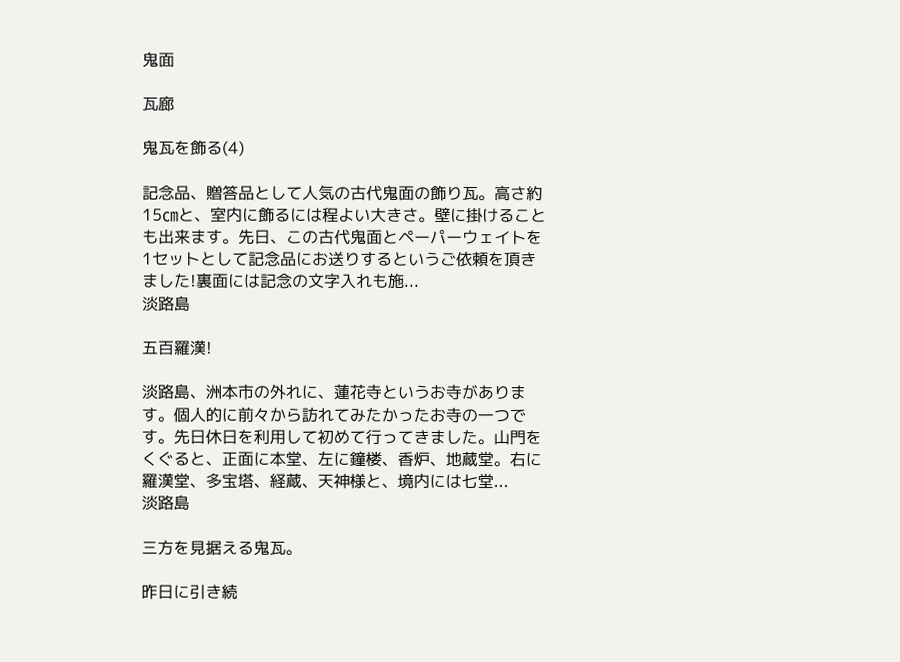鬼面

瓦廊

鬼瓦を飾る(4)

記念品、贈答品として人気の古代鬼面の飾り瓦。高さ約15㎝と、室内に飾るには程よい大きさ。壁に掛けることも出来ます。先日、この古代鬼面とペーパーウェイトを1セットとして記念品にお送りするというご依頼を頂きました!裏面には記念の文字入れも施...
淡路島

五百羅漢!

淡路島、洲本市の外れに、蓮花寺というお寺があります。個人的に前々から訪れてみたかったお寺の一つです。先日休日を利用して初めて行ってきました。山門をくぐると、正面に本堂、左に鐘楼、香炉、地蔵堂。右に羅漢堂、多宝塔、経蔵、天神様と、境内には七堂...
淡路島

三方を見据える鬼瓦。

昨日に引き続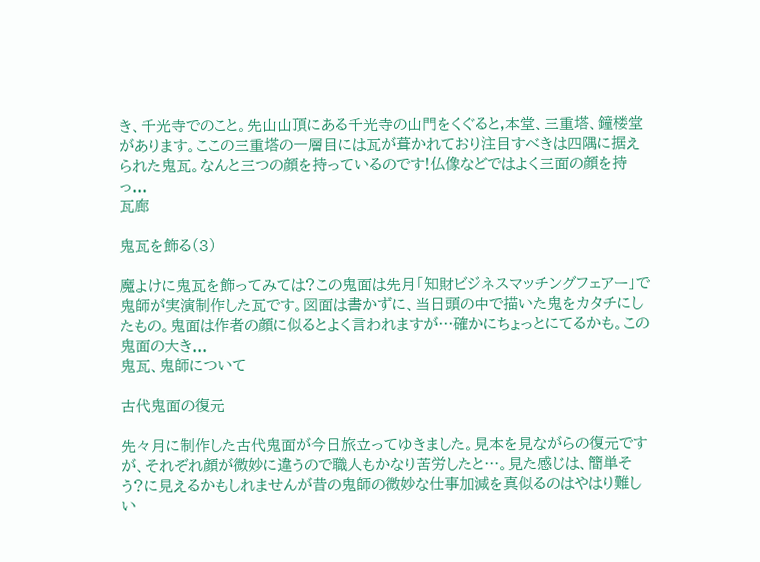き、千光寺でのこと。先山山頂にある千光寺の山門をくぐると,本堂、三重塔、鐘楼堂があります。ここの三重塔の一層目には瓦が葺かれており注目すべきは四隅に据えられた鬼瓦。なんと三つの顔を持っているのです!仏像などではよく三面の顔を持っ...
瓦廊

鬼瓦を飾る(3)

魔よけに鬼瓦を飾ってみては?この鬼面は先月「知財ビジネスマッチングフェアー」で鬼師が実演制作した瓦です。図面は書かずに、当日頭の中で描いた鬼をカタチにしたもの。鬼面は作者の顔に似るとよく言われますが…確かにちょっとにてるかも。この鬼面の大き...
鬼瓦、鬼師について

古代鬼面の復元

先々月に制作した古代鬼面が今日旅立ってゆきました。見本を見ながらの復元ですが、それぞれ顔が微妙に違うので職人もかなり苦労したと…。見た感じは、簡単そう?に見えるかもしれませんが昔の鬼師の微妙な仕事加減を真似るのはやはり難しい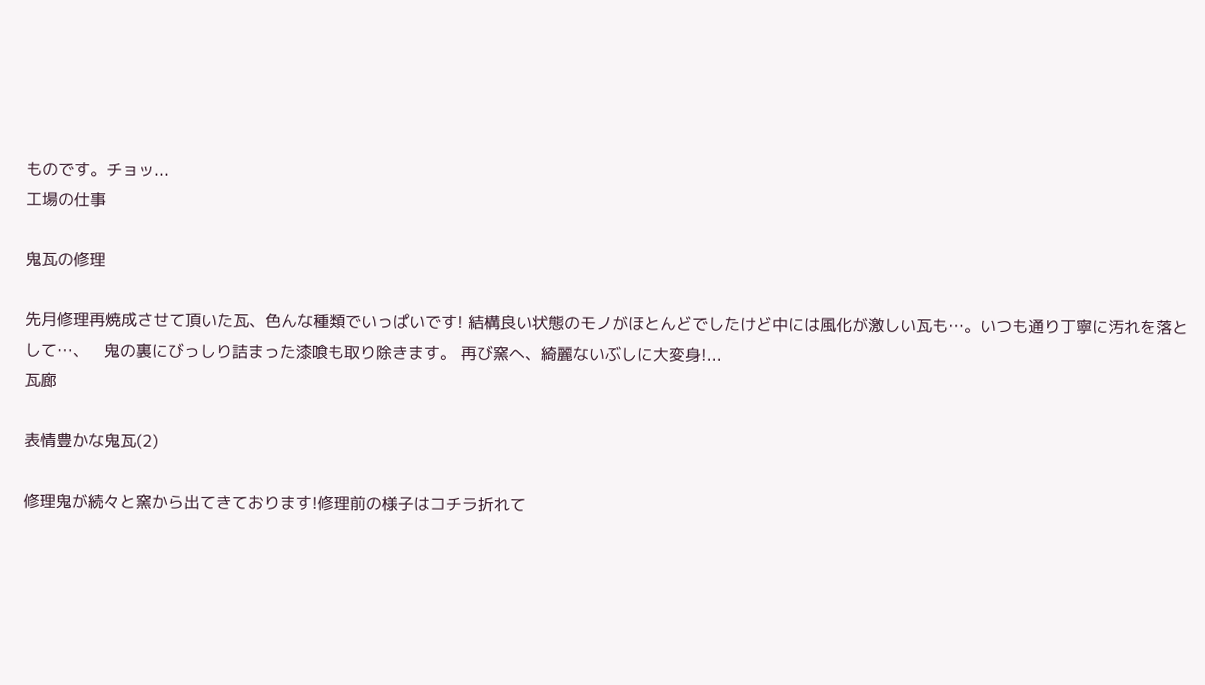ものです。チョッ...
工場の仕事

鬼瓦の修理

先月修理再焼成させて頂いた瓦、色んな種類でいっぱいです! 結構良い状態のモノがほとんどでしたけど中には風化が激しい瓦も…。いつも通り丁寧に汚れを落として…、   鬼の裏にびっしり詰まった漆喰も取り除きます。 再び窯へ、綺麗ないぶしに大変身!...
瓦廊

表情豊かな鬼瓦(2)

修理鬼が続々と窯から出てきております!修理前の様子はコチラ折れて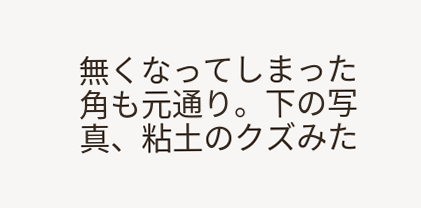無くなってしまった角も元通り。下の写真、粘土のクズみた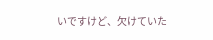いですけど、欠けていた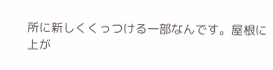所に新しくくっつける一部なんです。屋根に上が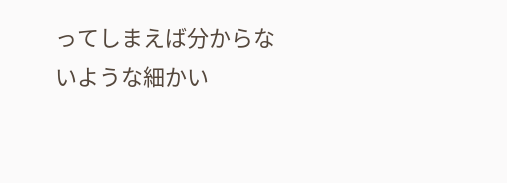ってしまえば分からないような細かい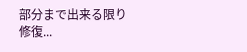部分まで出来る限り修復...